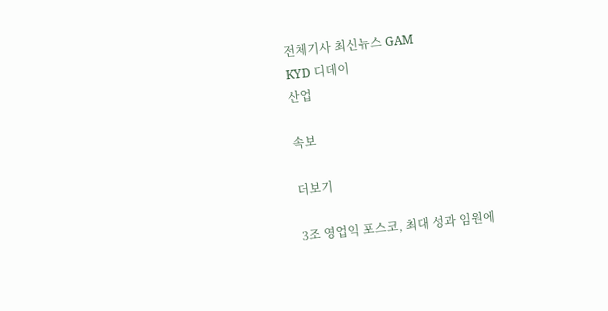전체기사 최신뉴스 GAM
KYD 디데이
산업

속보

더보기

3조 영업익 포스코, 최대 성과 임원에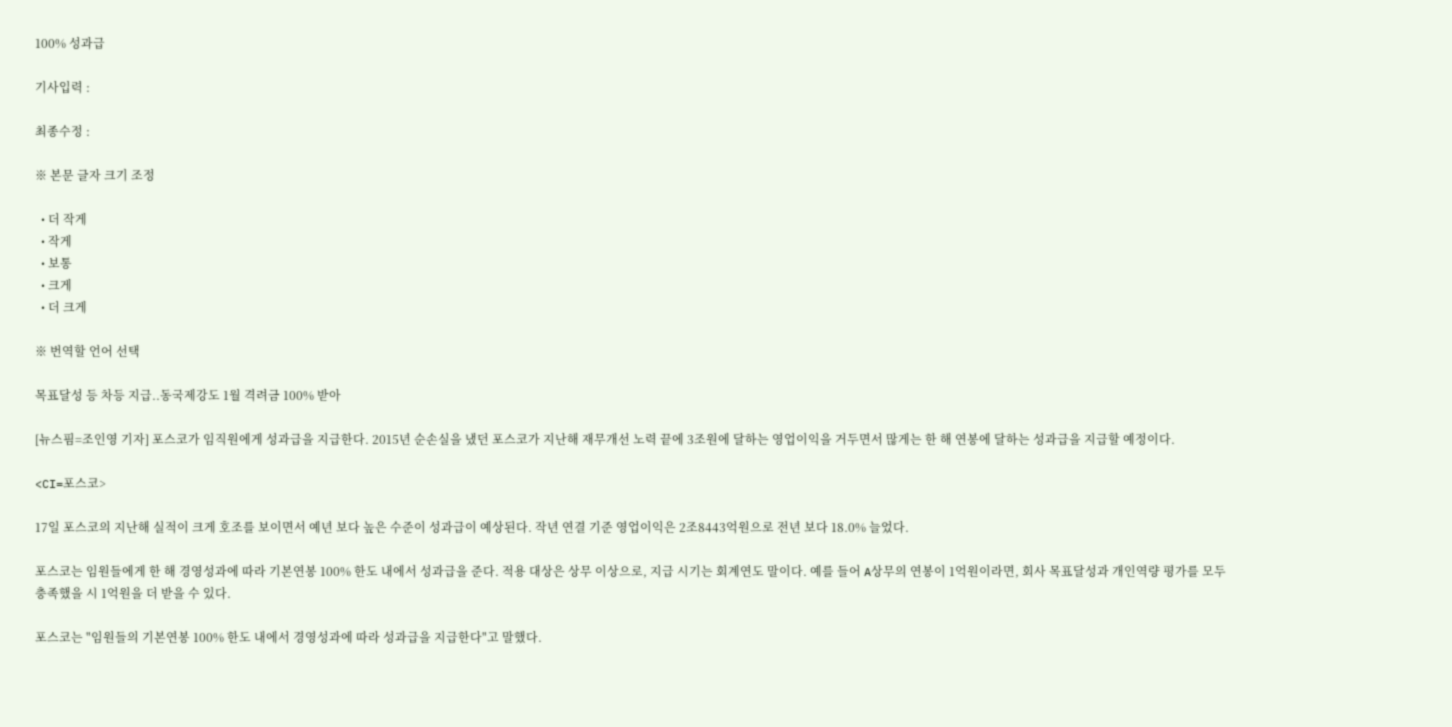100% 성과급

기사입력 :

최종수정 :

※ 본문 글자 크기 조정

  • 더 작게
  • 작게
  • 보통
  • 크게
  • 더 크게

※ 번역할 언어 선택

목표달성 등 차등 지급..동국제강도 1월 격려금 100% 받아

[뉴스핌=조인영 기자] 포스코가 임직원에게 성과급을 지급한다. 2015년 순손실을 냈던 포스코가 지난해 재무개선 노력 끝에 3조원에 달하는 영업이익을 거두면서 많게는 한 해 연봉에 달하는 성과급을 지급할 예정이다.

<CI=포스코>

17일 포스코의 지난해 실적이 크게 호조를 보이면서 예년 보다 높은 수준이 성과급이 예상된다. 작년 연결 기준 영업이익은 2조8443억원으로 전년 보다 18.0% 늘었다.

포스코는 임원들에게 한 해 경영성과에 따라 기본연봉 100% 한도 내에서 성과급을 준다. 적용 대상은 상무 이상으로, 지급 시기는 회계연도 말이다. 예를 들어 A상무의 연봉이 1억원이라면, 회사 목표달성과 개인역량 평가를 모두 충족했을 시 1억원을 더 받을 수 있다.

포스코는 "임원들의 기본연봉 100% 한도 내에서 경영성과에 따라 성과급을 지급한다"고 말했다.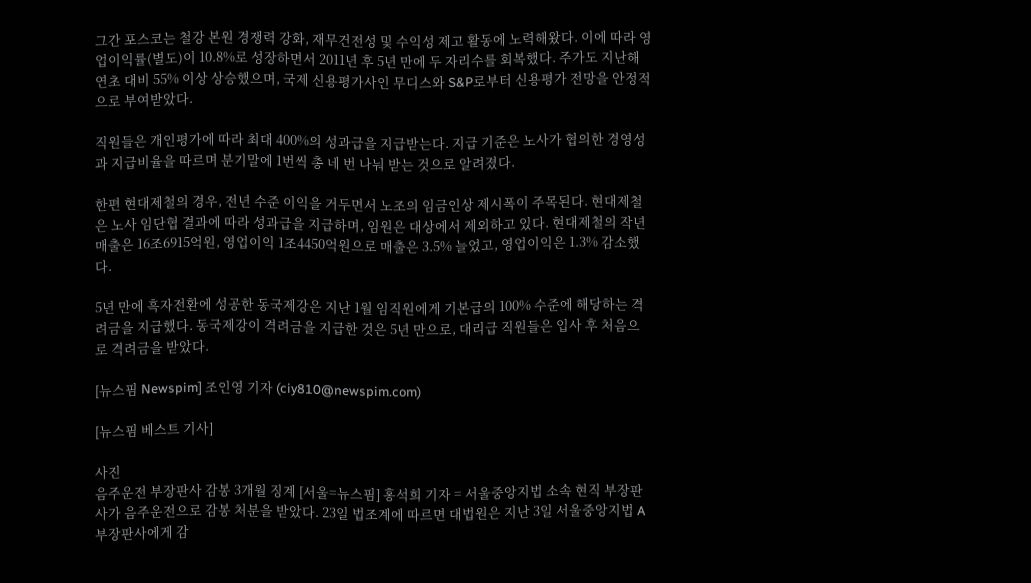그간 포스코는 철강 본원 경쟁력 강화, 재무건전성 및 수익성 제고 활동에 노력해왔다. 이에 따라 영업이익률(별도)이 10.8%로 성장하면서 2011년 후 5년 만에 두 자리수를 회복했다. 주가도 지난해 연초 대비 55% 이상 상승했으며, 국제 신용평가사인 무디스와 S&P로부터 신용평가 전망을 안정적으로 부여받았다.

직원들은 개인평가에 따라 최대 400%의 성과급을 지급받는다. 지급 기준은 노사가 협의한 경영성과 지급비율을 따르며 분기말에 1번씩 총 네 번 나눠 받는 것으로 알려졌다.

한편 현대제철의 경우, 전년 수준 이익을 거두면서 노조의 임금인상 제시폭이 주목된다. 현대제철은 노사 임단협 결과에 따라 성과급을 지급하며, 임원은 대상에서 제외하고 있다. 현대제철의 작년 매출은 16조6915억원, 영업이익 1조4450억원으로 매출은 3.5% 늘었고, 영업이익은 1.3% 감소했다.

5년 만에 흑자전환에 성공한 동국제강은 지난 1월 임직원에게 기본급의 100% 수준에 해당하는 격려금을 지급했다. 동국제강이 격려금을 지급한 것은 5년 만으로, 대리급 직원들은 입사 후 처음으로 격려금을 받았다.

[뉴스핌 Newspim] 조인영 기자 (ciy810@newspim.com)

[뉴스핌 베스트 기사]

사진
음주운전 부장판사 감봉 3개월 징계 [서울=뉴스핌] 홍석희 기자 = 서울중앙지법 소속 현직 부장판사가 음주운전으로 감봉 처분을 받았다. 23일 법조계에 따르면 대법원은 지난 3일 서울중앙지법 A 부장판사에게 감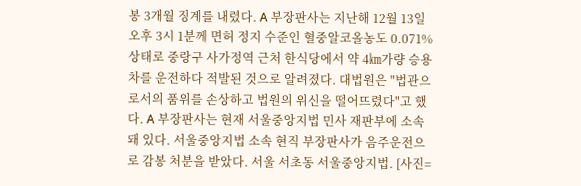봉 3개월 징계를 내렸다. A 부장판사는 지난해 12월 13일 오후 3시 1분께 면허 정지 수준인 혈중알코올농도 0.071% 상태로 중랑구 사가정역 근처 한식당에서 약 4㎞가량 승용차를 운전하다 적발된 것으로 알려졌다. 대법원은 "법관으로서의 품위를 손상하고 법원의 위신을 떨어뜨렸다"고 했다. A 부장판사는 현재 서울중앙지법 민사 재판부에 소속돼 있다. 서울중앙지법 소속 현직 부장판사가 음주운전으로 감봉 처분을 받았다. 서울 서초동 서울중앙지법. [사진=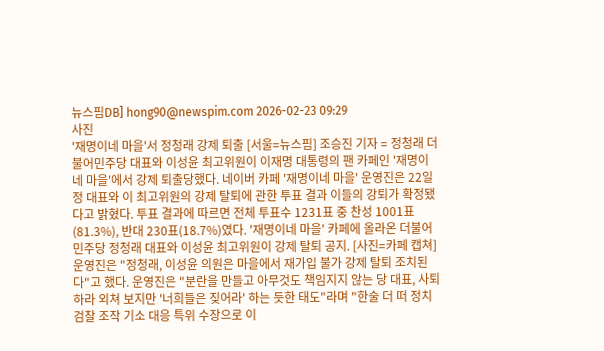뉴스핌DB] hong90@newspim.com 2026-02-23 09:29
사진
'재명이네 마을'서 정청래 강제 퇴출 [서울=뉴스핌] 조승진 기자 = 정청래 더불어민주당 대표와 이성윤 최고위원이 이재명 대통령의 팬 카페인 '재명이네 마을'에서 강제 퇴출당했다. 네이버 카페 '재명이네 마을' 운영진은 22일 정 대표와 이 최고위원의 강제 탈퇴에 관한 투표 결과 이들의 강퇴가 확정됐다고 밝혔다. 투표 결과에 따르면 전체 투표수 1231표 중 찬성 1001표(81.3%), 반대 230표(18.7%)였다. '재명이네 마을' 카페에 올라온 더불어민주당 정청래 대표와 이성윤 최고위원이 강제 탈퇴 공지. [사진=카페 캡쳐] 운영진은 "정청래, 이성윤 의원은 마을에서 재가입 불가 강제 탈퇴 조치된다"고 했다. 운영진은 "분란을 만들고 아무것도 책임지지 않는 당 대표, 사퇴하라 외쳐 보지만 '너희들은 짖어라' 하는 듯한 태도"라며 "한술 더 떠 정치 검찰 조작 기소 대응 특위 수장으로 이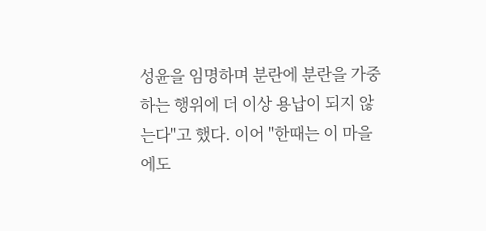성윤을 임명하며 분란에 분란을 가중하는 행위에 더 이상 용납이 되지 않는다"고 했다. 이어 "한때는 이 마을에도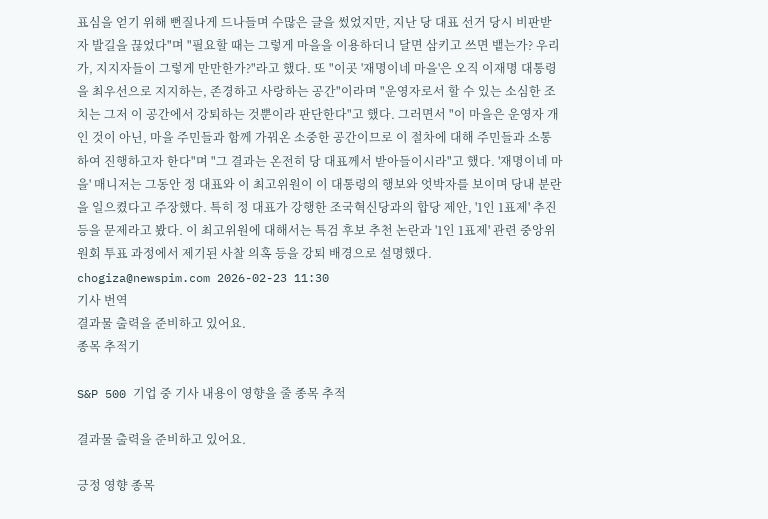표심을 얻기 위해 뻔질나게 드나들며 수많은 글을 썼었지만, 지난 당 대표 선거 당시 비판받자 발길을 끊었다"며 "필요할 때는 그렇게 마을을 이용하더니 달면 삼키고 쓰면 뱉는가? 우리가, 지지자들이 그렇게 만만한가?"라고 했다. 또 "이곳 '재명이네 마을'은 오직 이재명 대통령을 최우선으로 지지하는, 존경하고 사랑하는 공간"이라며 "운영자로서 할 수 있는 소심한 조치는 그저 이 공간에서 강퇴하는 것뿐이라 판단한다"고 했다. 그러면서 "이 마을은 운영자 개인 것이 아닌, 마을 주민들과 함께 가꿔온 소중한 공간이므로 이 절차에 대해 주민들과 소통하여 진행하고자 한다"며 "그 결과는 온전히 당 대표께서 받아들이시라"고 했다. '재명이네 마을' 매니저는 그동안 정 대표와 이 최고위원이 이 대통령의 행보와 엇박자를 보이며 당내 분란을 일으켰다고 주장했다. 특히 정 대표가 강행한 조국혁신당과의 합당 제안, '1인 1표제' 추진 등을 문제라고 봤다. 이 최고위원에 대해서는 특검 후보 추천 논란과 '1인 1표제' 관련 중앙위원회 투표 과정에서 제기된 사찰 의혹 등을 강퇴 배경으로 설명했다.  chogiza@newspim.com 2026-02-23 11:30
기사 번역
결과물 출력을 준비하고 있어요.
종목 추적기

S&P 500 기업 중 기사 내용이 영향을 줄 종목 추적

결과물 출력을 준비하고 있어요.

긍정 영향 종목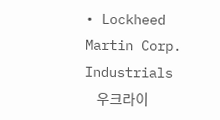• Lockheed Martin Corp. Industrials
    우크라이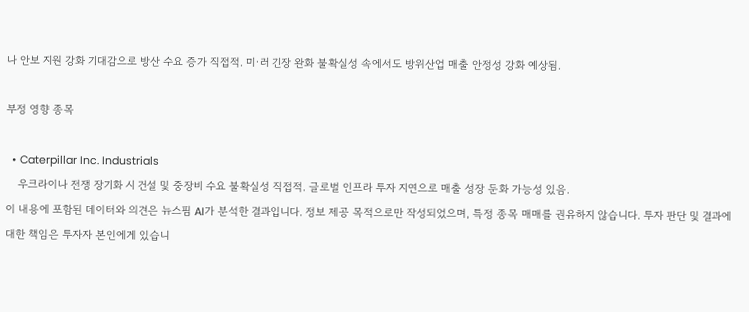나 안보 지원 강화 기대감으로 방산 수요 증가 직접적. 미·러 긴장 완화 불확실성 속에서도 방위산업 매출 안정성 강화 예상됨.

부정 영향 종목

  • Caterpillar Inc. Industrials
    우크라이나 전쟁 장기화 시 건설 및 중장비 수요 불확실성 직접적. 글로벌 인프라 투자 지연으로 매출 성장 둔화 가능성 있음.
이 내용에 포함된 데이터와 의견은 뉴스핌 AI가 분석한 결과입니다. 정보 제공 목적으로만 작성되었으며, 특정 종목 매매를 권유하지 않습니다. 투자 판단 및 결과에 대한 책임은 투자자 본인에게 있습니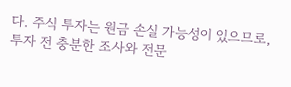다. 주식 투자는 원금 손실 가능성이 있으므로, 투자 전 충분한 조사와 전문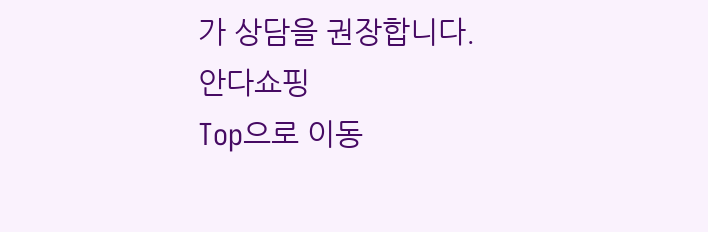가 상담을 권장합니다.
안다쇼핑
Top으로 이동